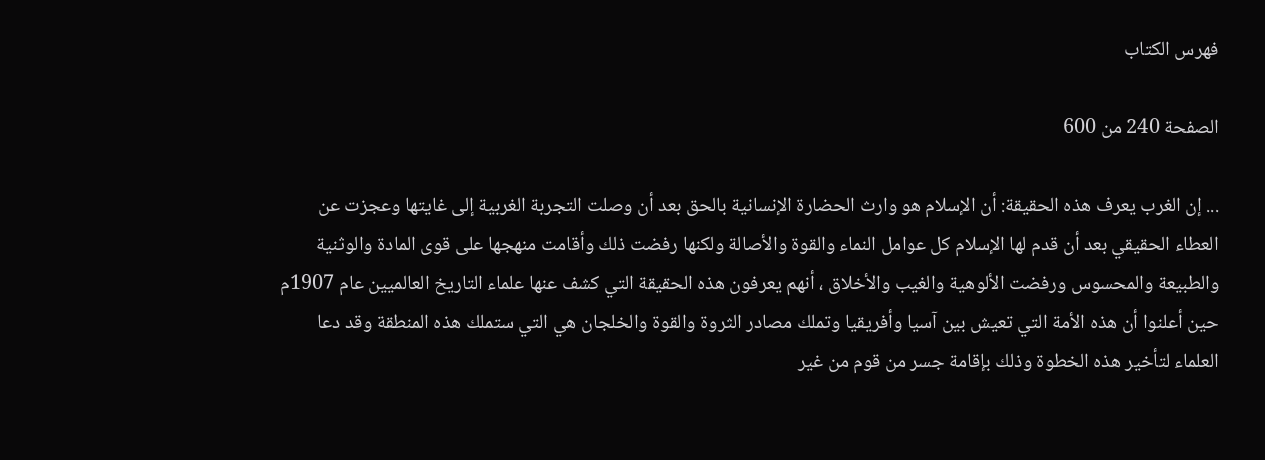فهرس الكتاب

الصفحة 240 من 600

... إن الغرب يعرف هذه الحقيقة: أن الإسلام هو وارث الحضارة الإنسانية بالحق بعد أن وصلت التجربة الغربية إلى غايتها وعجزت عن العطاء الحقيقي بعد أن قدم لها الإسلام كل عوامل النماء والقوة والأصالة ولكنها رفضت ذلك وأقامت منهجها على قوى المادة والوثنية والطبيعة والمحسوس ورفضت الألوهية والغيب والأخلاق ، أنهم يعرفون هذه الحقيقة التي كشف عنها علماء التاريخ العالميين عام 1907م حين أعلنوا أن هذه الأمة التي تعيش بين آسيا وأفريقيا وتملك مصادر الثروة والقوة والخلجان هي التي ستملك هذه المنطقة وقد دعا العلماء لتأخير هذه الخطوة وذلك بإقامة جسر من قوم من غير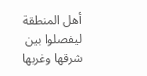أهل المنطقة ليفصلوا بين شرقها وغربها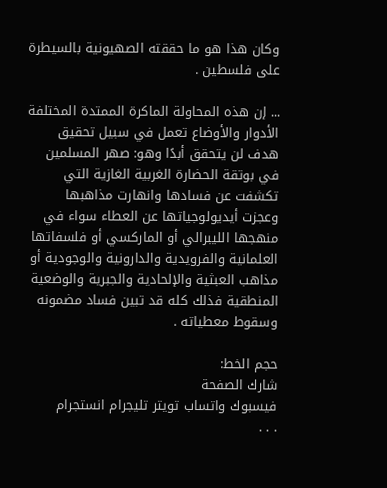وكان هذا هو ما حققته الصهيونية بالسيطرة على فلسطين .

... إن هذه المحاولة الماكرة الممتدة المختلفة الأدوار والأوضاع تعمل في سبيل تحقيق هدف لن يتحقق أبدًا وهو: صهر المسلمين في بوتقة الحضارة الغربية الغازية التي تكشفت عن فسادها وانهارت مذاهبها وعجزت أيديولوجياتها عن العطاء سواء في منهجها الليبرالي أو الماركسي أو فلسفاتها العلمانية والفرويدية والدارونية والوجودية أو مذاهب العبثية والإلحادية والجبرية والوضعية المنطقية فذلك كله قد تبين فساد مضمونه وسقوط معطياته .

حجم الخط:
شارك الصفحة
فيسبوك واتساب تويتر تليجرام انستجرام
. . .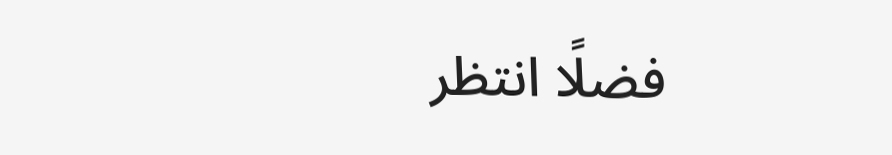فضلًا انتظر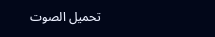تحميل الصوت